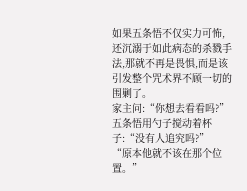如果五条悟不仅实力可怖,还沉溺于如此病态的杀戮手法,那就不再是畏惧,而是该引发整个咒术界不顾一切的围剿了。
家主问:“你想去看看吗?”
五条悟用勺子搅动着杯子:“没有人追究吗?”
“原本他就不该在那个位置。”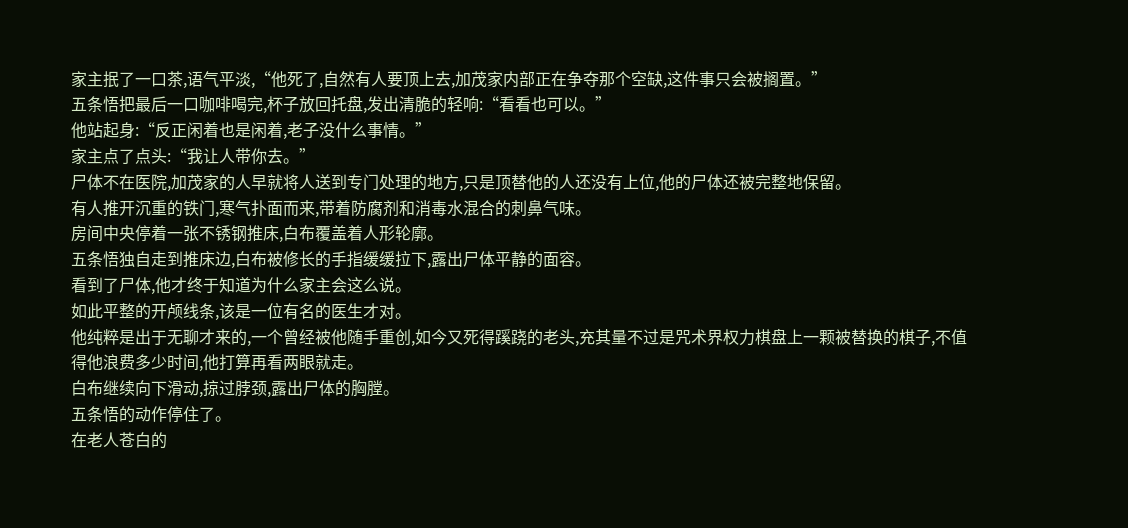家主抿了一口茶,语气平淡,“他死了,自然有人要顶上去,加茂家内部正在争夺那个空缺,这件事只会被搁置。”
五条悟把最后一口咖啡喝完,杯子放回托盘,发出清脆的轻响:“看看也可以。”
他站起身:“反正闲着也是闲着,老子没什么事情。”
家主点了点头:“我让人带你去。”
尸体不在医院,加茂家的人早就将人送到专门处理的地方,只是顶替他的人还没有上位,他的尸体还被完整地保留。
有人推开沉重的铁门,寒气扑面而来,带着防腐剂和消毒水混合的刺鼻气味。
房间中央停着一张不锈钢推床,白布覆盖着人形轮廓。
五条悟独自走到推床边,白布被修长的手指缓缓拉下,露出尸体平静的面容。
看到了尸体,他才终于知道为什么家主会这么说。
如此平整的开颅线条,该是一位有名的医生才对。
他纯粹是出于无聊才来的,一个曾经被他随手重创,如今又死得蹊跷的老头,充其量不过是咒术界权力棋盘上一颗被替换的棋子,不值得他浪费多少时间,他打算再看两眼就走。
白布继续向下滑动,掠过脖颈,露出尸体的胸膛。
五条悟的动作停住了。
在老人苍白的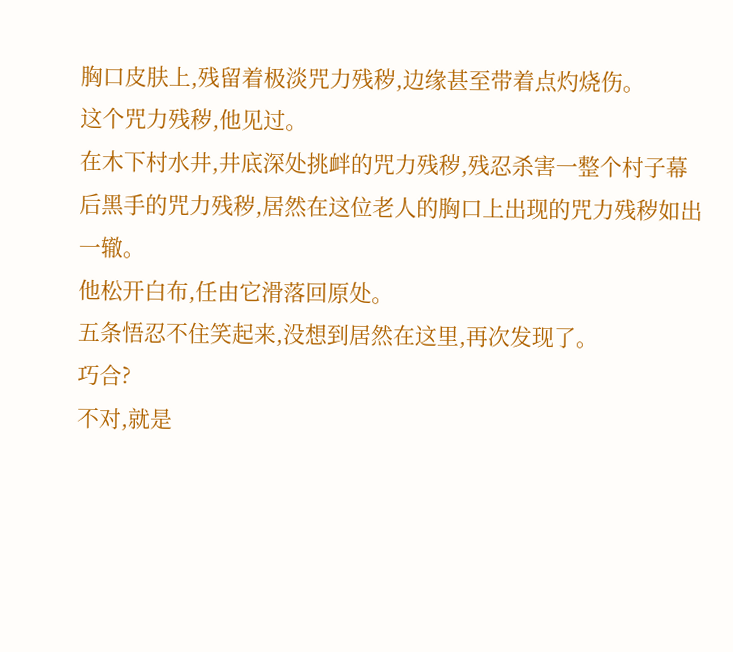胸口皮肤上,残留着极淡咒力残秽,边缘甚至带着点灼烧伤。
这个咒力残秽,他见过。
在木下村水井,井底深处挑衅的咒力残秽,残忍杀害一整个村子幕后黑手的咒力残秽,居然在这位老人的胸口上出现的咒力残秽如出一辙。
他松开白布,任由它滑落回原处。
五条悟忍不住笑起来,没想到居然在这里,再次发现了。
巧合?
不对,就是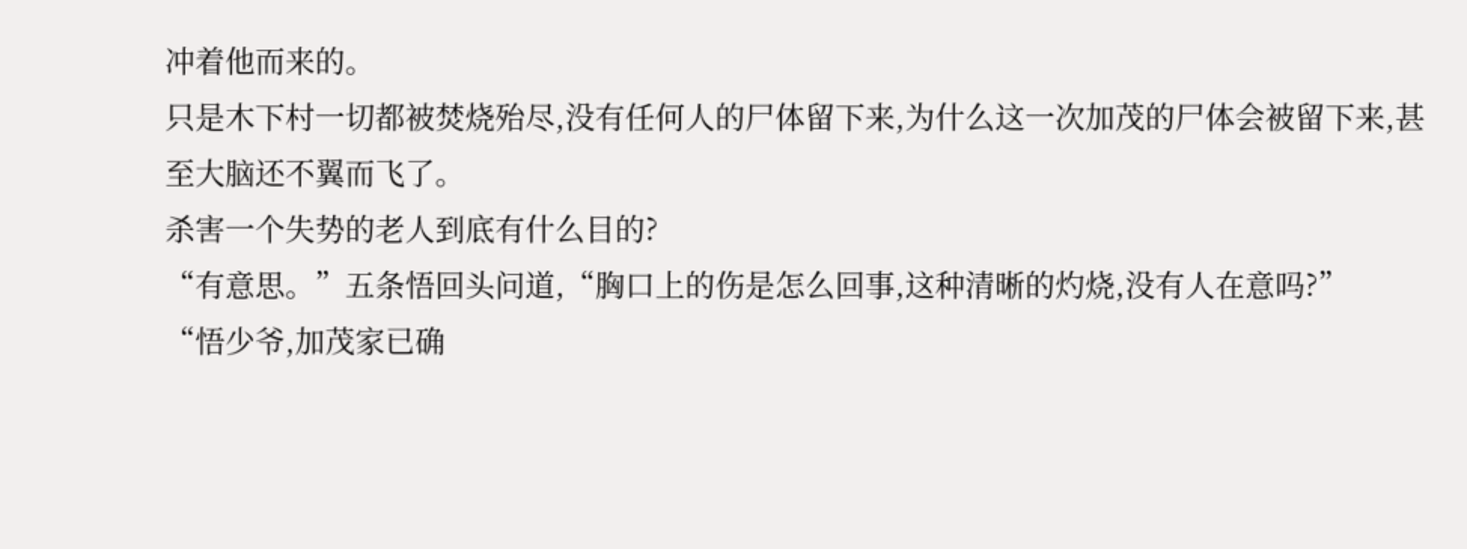冲着他而来的。
只是木下村一切都被焚烧殆尽,没有任何人的尸体留下来,为什么这一次加茂的尸体会被留下来,甚至大脑还不翼而飞了。
杀害一个失势的老人到底有什么目的?
“有意思。”五条悟回头问道,“胸口上的伤是怎么回事,这种清晰的灼烧,没有人在意吗?”
“悟少爷,加茂家已确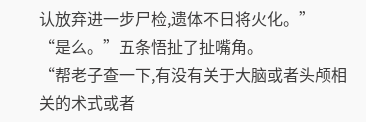认放弃进一步尸检,遗体不日将火化。”
“是么。”五条悟扯了扯嘴角。
“帮老子查一下,有没有关于大脑或者头颅相关的术式或者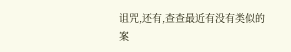诅咒,还有,查查最近有没有类似的案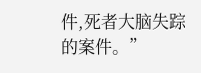件,死者大脑失踪的案件。”